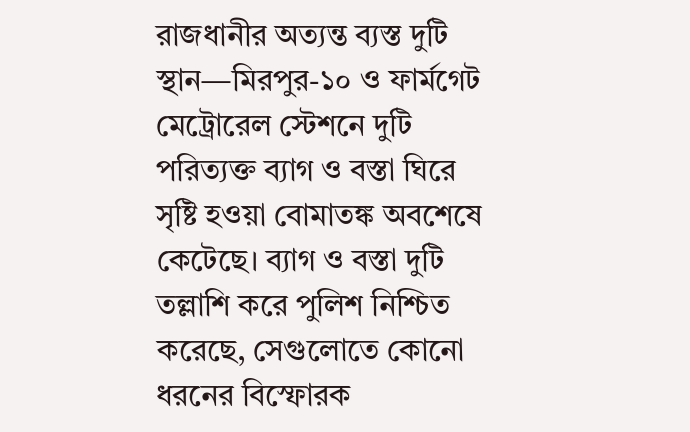রাজধানীর অত্যন্ত ব্যস্ত দুটি স্থান—মিরপুর-১০ ও ফার্মগেট মেট্রোরেল স্টেশনে দুটি পরিত্যক্ত ব্যাগ ও বস্তা ঘিরে সৃষ্টি হওয়া বোমাতঙ্ক অবশেষে কেটেছে। ব্যাগ ও বস্তা দুটি তল্লাশি করে পুলিশ নিশ্চিত করেছে, সেগুলোতে কোনো ধরনের বিস্ফোরক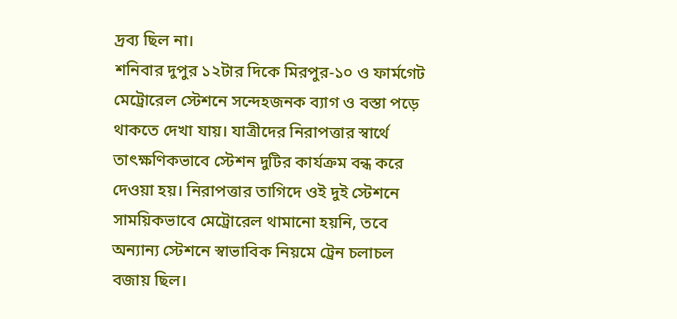দ্রব্য ছিল না।
শনিবার দুপুর ১২টার দিকে মিরপুর-১০ ও ফার্মগেট মেট্রোরেল স্টেশনে সন্দেহজনক ব্যাগ ও বস্তা পড়ে থাকতে দেখা যায়। যাত্রীদের নিরাপত্তার স্বার্থে তাৎক্ষণিকভাবে স্টেশন দুটির কার্যক্রম বন্ধ করে দেওয়া হয়। নিরাপত্তার তাগিদে ওই দুই স্টেশনে সাময়িকভাবে মেট্রোরেল থামানো হয়নি, তবে অন্যান্য স্টেশনে স্বাভাবিক নিয়মে ট্রেন চলাচল বজায় ছিল।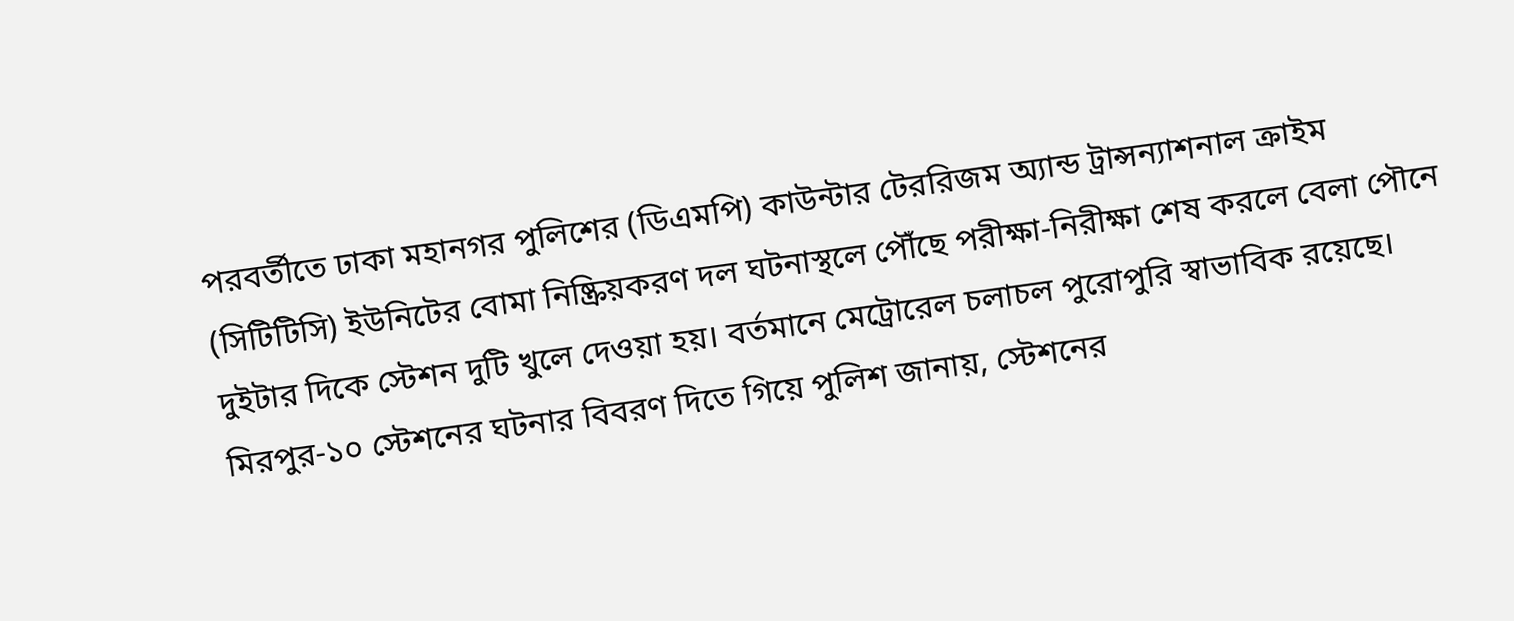পরবর্তীতে ঢাকা মহানগর পুলিশের (ডিএমপি) কাউন্টার টেররিজম অ্যান্ড ট্রান্সন্যাশনাল ক্রাইম (সিটিটিসি) ইউনিটের বোমা নিষ্ক্রিয়করণ দল ঘটনাস্থলে পৌঁছে পরীক্ষা-নিরীক্ষা শেষ করলে বেলা পৌনে দুইটার দিকে স্টেশন দুটি খুলে দেওয়া হয়। বর্তমানে মেট্রোরেল চলাচল পুরোপুরি স্বাভাবিক রয়েছে।
মিরপুর-১০ স্টেশনের ঘটনার বিবরণ দিতে গিয়ে পুলিশ জানায়, স্টেশনের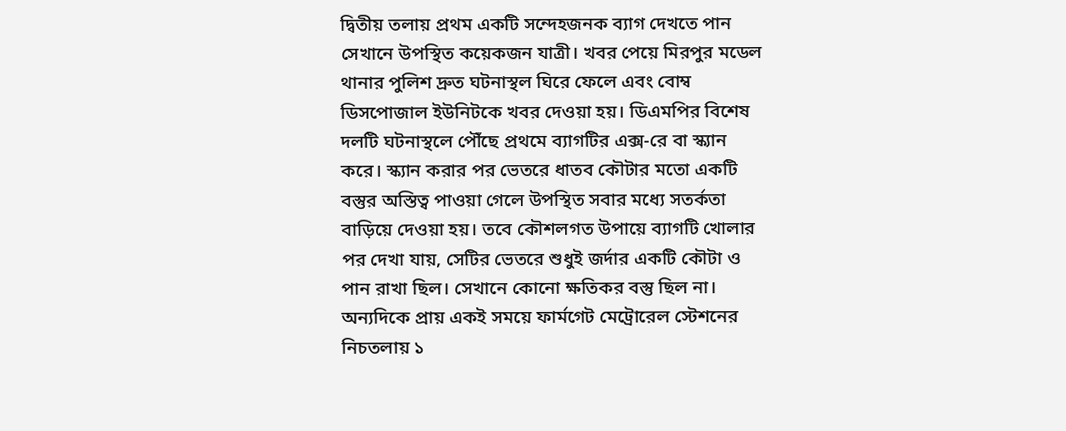দ্বিতীয় তলায় প্রথম একটি সন্দেহজনক ব্যাগ দেখতে পান সেখানে উপস্থিত কয়েকজন যাত্রী। খবর পেয়ে মিরপুর মডেল থানার পুলিশ দ্রুত ঘটনাস্থল ঘিরে ফেলে এবং বোম্ব ডিসপোজাল ইউনিটকে খবর দেওয়া হয়। ডিএমপির বিশেষ দলটি ঘটনাস্থলে পৌঁছে প্রথমে ব্যাগটির এক্স-রে বা স্ক্যান করে। স্ক্যান করার পর ভেতরে ধাতব কৌটার মতো একটি বস্তুর অস্তিত্ব পাওয়া গেলে উপস্থিত সবার মধ্যে সতর্কতা বাড়িয়ে দেওয়া হয়। তবে কৌশলগত উপায়ে ব্যাগটি খোলার পর দেখা যায়, সেটির ভেতরে শুধুই জর্দার একটি কৌটা ও পান রাখা ছিল। সেখানে কোনো ক্ষতিকর বস্তু ছিল না।
অন্যদিকে প্রায় একই সময়ে ফার্মগেট মেট্রোরেল স্টেশনের নিচতলায় ১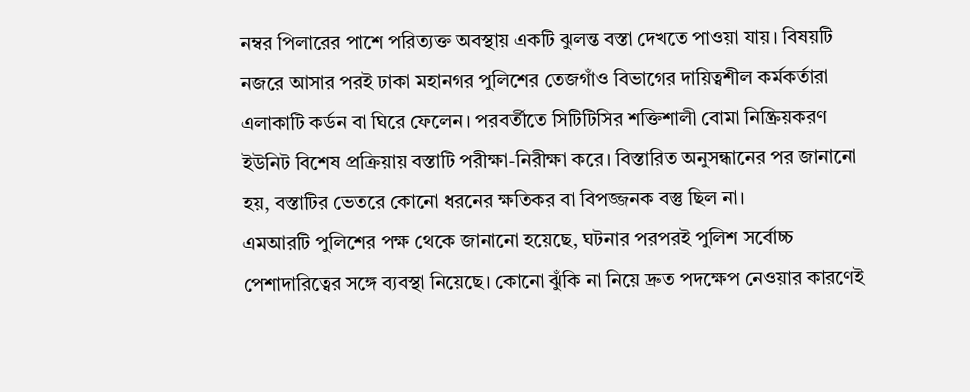নম্বর পিলারের পাশে পরিত্যক্ত অবস্থায় একটি ঝুলন্ত বস্তা দেখতে পাওয়া যায়। বিষয়টি নজরে আসার পরই ঢাকা মহানগর পুলিশের তেজগাঁও বিভাগের দায়িত্বশীল কর্মকর্তারা এলাকাটি কর্ডন বা ঘিরে ফেলেন। পরবর্তীতে সিটিটিসির শক্তিশালী বোমা নিষ্ক্রিয়করণ ইউনিট বিশেষ প্রক্রিয়ায় বস্তাটি পরীক্ষা-নিরীক্ষা করে। বিস্তারিত অনুসন্ধানের পর জানানো হয়, বস্তাটির ভেতরে কোনো ধরনের ক্ষতিকর বা বিপজ্জনক বস্তু ছিল না।
এমআরটি পুলিশের পক্ষ থেকে জানানো হয়েছে, ঘটনার পরপরই পুলিশ সর্বোচ্চ পেশাদারিত্বের সঙ্গে ব্যবস্থা নিয়েছে। কোনো ঝুঁকি না নিয়ে দ্রুত পদক্ষেপ নেওয়ার কারণেই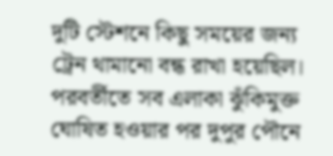দুটি স্টেশনে কিছু সময়ের জন্য ট্রেন থামানো বন্ধ রাখা হয়েছিল। পরবর্তীতে সব এলাকা ঝুঁকিমুক্ত ঘোষিত হওয়ার পর দুপুর পৌনে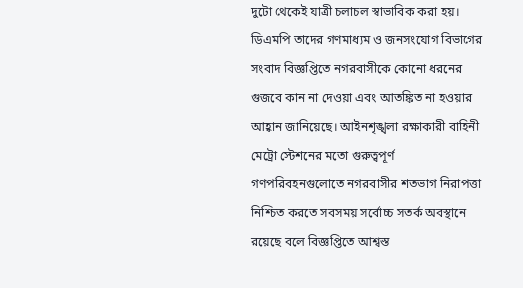দুটো থেকেই যাত্রী চলাচল স্বাভাবিক করা হয়। ডিএমপি তাদের গণমাধ্যম ও জনসংযোগ বিভাগের সংবাদ বিজ্ঞপ্তিতে নগরবাসীকে কোনো ধরনের গুজবে কান না দেওয়া এবং আতঙ্কিত না হওয়ার আহ্বান জানিয়েছে। আইনশৃঙ্খলা রক্ষাকারী বাহিনী মেট্রো স্টেশনের মতো গুরুত্বপূর্ণ গণপরিবহনগুলোতে নগরবাসীর শতভাগ নিরাপত্তা নিশ্চিত করতে সবসময় সর্বোচ্চ সতর্ক অবস্থানে রয়েছে বলে বিজ্ঞপ্তিতে আশ্বস্ত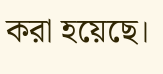করা হয়েছে।